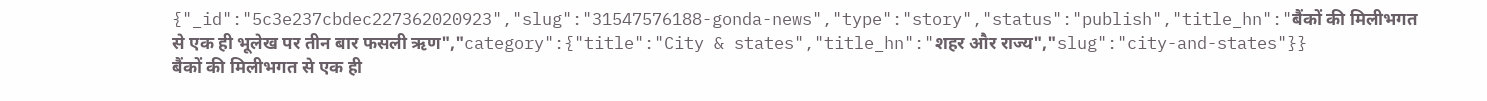{"_id":"5c3e237cbdec227362020923","slug":"31547576188-gonda-news","type":"story","status":"publish","title_hn":"बैंकों की मिलीभगत से एक ही भूलेख पर तीन बार फसली ऋण","category":{"title":"City & states","title_hn":"शहर और राज्य","slug":"city-and-states"}}
बैंकों की मिलीभगत से एक ही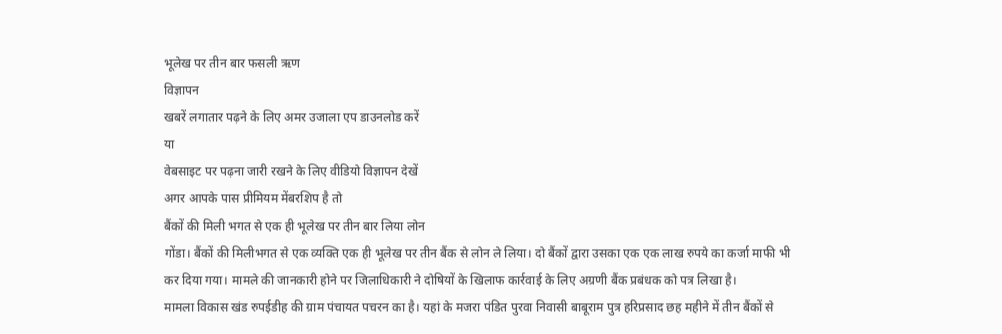भूलेख पर तीन बार फसली ऋण
विज्ञापन
खबरें लगातार पढ़ने के लिए अमर उजाला एप डाउनलोड करें
या
वेबसाइट पर पढ़ना जारी रखने के लिए वीडियो विज्ञापन देखें
अगर आपके पास प्रीमियम मेंबरशिप है तो
बैंकों की मिली भगत से एक ही भूलेख पर तीन बार लिया लोन
गोंडा। बैंकों की मिलीभगत से एक व्यक्ति एक ही भूलेख पर तीन बैंक से लोन ले लिया। दो बैंकों द्वारा उसका एक एक लाख रुपये का कर्जा माफी भी कर दिया गया। मामले की जानकारी होने पर जिलाधिकारी ने दोषियों के खिलाफ कार्रवाई के लिए अग्रणी बैंक प्रबंधक को पत्र लिखा है।
मामला विकास खंड रुपईडीह की ग्राम पंचायत पचरन का है। यहां के मजरा पंडित पुरवा निवासी बाबूराम पुत्र हरिप्रसाद छह महीने में तीन बैंकों से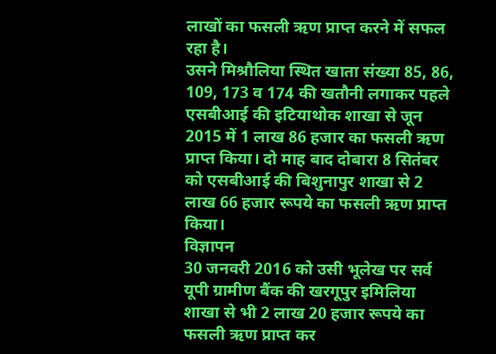लाखों का फसली ऋण प्राप्त करने में सफल रहा है।
उसने मिश्रौलिया स्थित खाता संख्या 85, 86, 109, 173 व 174 की खतौनी लगाकर पहले एसबीआई की इटियाथोक शाखा से जून 2015 में 1 लाख 86 हजार का फसली ऋण प्राप्त किया। दो माह बाद दोबारा 8 सितंबर को एसबीआई की बिशुनापुर शाखा से 2 लाख 66 हजार रूपये का फसली ऋण प्राप्त किया।
विज्ञापन
30 जनवरी 2016 को उसी भूलेख पर सर्व यूपी ग्रामीण बैंक की खरगूपुर इमिलिया शाखा से भी 2 लाख 20 हजार रूपये का फसली ऋण प्राप्त कर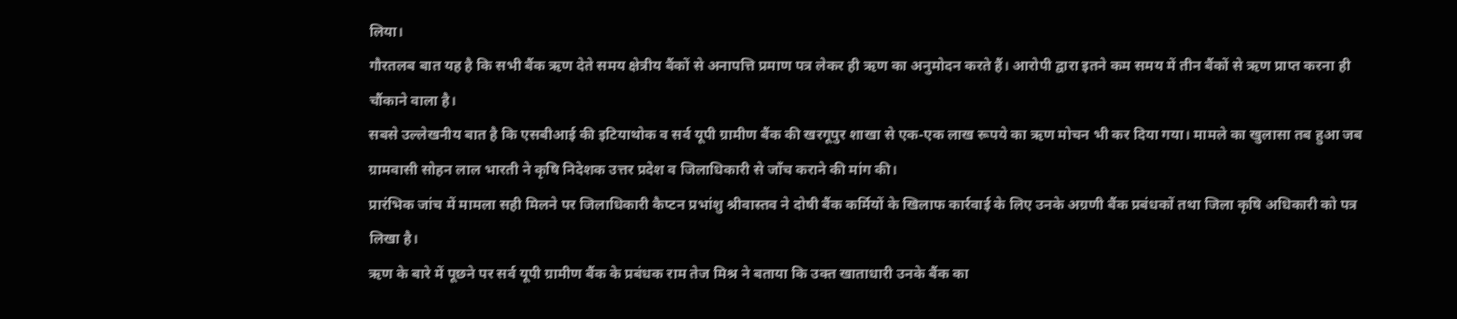लिया।
गौरतलब बात यह है कि सभी बैंक ऋण देते समय क्षेत्रीय बैंकों से अनापत्ति प्रमाण पत्र लेकर ही ऋण का अनुमोदन करते हैं। आरोपी द्वारा इतने कम समय में तीन बैंकों से ऋण प्राप्त करना ही चौंकाने वाला है।
सबसे उल्लेखनीय बात है कि एसबीआई की इटियाथोक व सर्व यूपी ग्रामीण बैंक की खरगूपुर शाखा से एक-एक लाख रूपये का ऋण मोचन भी कर दिया गया। मामले का खुलासा तब हुआ जब ग्रामवासी सोहन लाल भारती ने कृषि निदेशक उत्तर प्रदेश व जिलाधिकारी से जाँच कराने की मांग की।
प्रारंभिक जांच में मामला सही मिलने पर जिलाधिकारी कैप्टन प्रभांशु श्रीवास्तव ने दोषी बैंक कर्मियों के खिलाफ कार्रवाई के लिए उनके अग्रणी बैंक प्रबंधकों तथा जिला कृषि अधिकारी को पत्र लिखा है।
ऋण के बारे में पूछने पर सर्व यूपी ग्रामीण बैंक के प्रबंधक राम तेज मिश्र ने बताया कि उक्त खाताधारी उनके बैंक का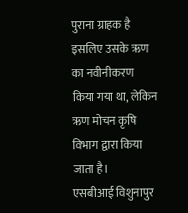पुराना ग्राहक है इसलिए उसके ऋण का नवीनीकरण किया गया था, लेकिन ऋण मोचन कृषि विभाग द्वारा किया जाता है।
एसबीआई विशुनापुर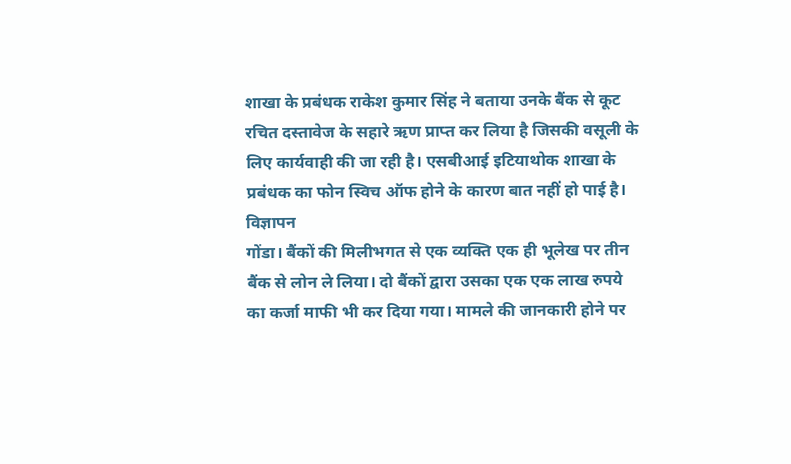शाखा के प्रबंधक राकेश कुमार सिंह ने बताया उनके बैंक से कूट रचित दस्तावेज के सहारे ऋण प्राप्त कर लिया है जिसकी वसूली के लिए कार्यवाही की जा रही है। एसबीआई इटियाथोक शाखा के प्रबंधक का फोन स्विच ऑफ होने के कारण बात नहीं हो पाई है।
विज्ञापन
गोंडा। बैंकों की मिलीभगत से एक व्यक्ति एक ही भूलेख पर तीन बैंक से लोन ले लिया। दो बैंकों द्वारा उसका एक एक लाख रुपये का कर्जा माफी भी कर दिया गया। मामले की जानकारी होने पर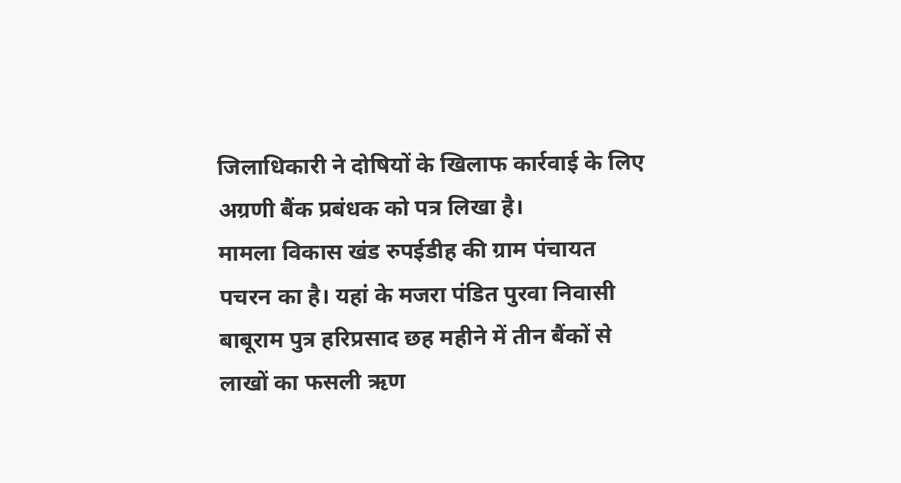जिलाधिकारी ने दोषियों के खिलाफ कार्रवाई के लिए अग्रणी बैंक प्रबंधक को पत्र लिखा है।
मामला विकास खंड रुपईडीह की ग्राम पंचायत पचरन का है। यहां के मजरा पंडित पुरवा निवासी बाबूराम पुत्र हरिप्रसाद छह महीने में तीन बैंकों से लाखों का फसली ऋण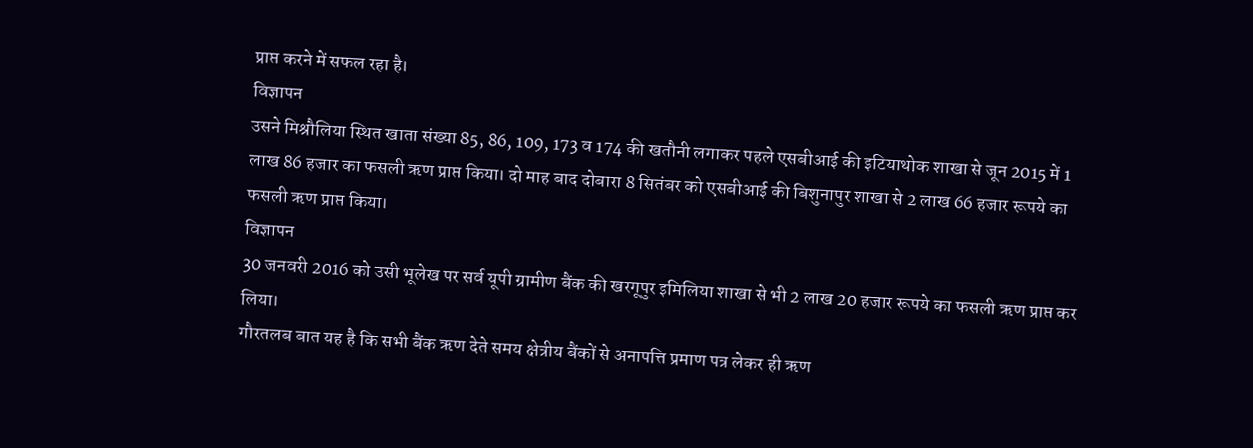प्राप्त करने में सफल रहा है।
विज्ञापन
उसने मिश्रौलिया स्थित खाता संख्या 85, 86, 109, 173 व 174 की खतौनी लगाकर पहले एसबीआई की इटियाथोक शाखा से जून 2015 में 1 लाख 86 हजार का फसली ऋण प्राप्त किया। दो माह बाद दोबारा 8 सितंबर को एसबीआई की बिशुनापुर शाखा से 2 लाख 66 हजार रूपये का फसली ऋण प्राप्त किया।
विज्ञापन
30 जनवरी 2016 को उसी भूलेख पर सर्व यूपी ग्रामीण बैंक की खरगूपुर इमिलिया शाखा से भी 2 लाख 20 हजार रूपये का फसली ऋण प्राप्त कर लिया।
गौरतलब बात यह है कि सभी बैंक ऋण देते समय क्षेत्रीय बैंकों से अनापत्ति प्रमाण पत्र लेकर ही ऋण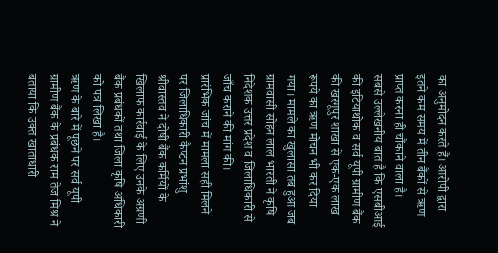का अनुमोदन करते हैं। आरोपी द्वारा इतने कम समय में तीन बैंकों से ऋण प्राप्त करना ही चौंकाने वाला है।
सबसे उल्लेखनीय बात है कि एसबीआई की इटियाथोक व सर्व यूपी ग्रामीण बैंक की खरगूपुर शाखा से एक-एक लाख रूपये का ऋण मोचन भी कर दिया गया। मामले का खुलासा तब हुआ जब ग्रामवासी सोहन लाल भारती ने कृषि निदेशक उत्तर प्रदेश व जिलाधिकारी से जाँच कराने की मांग की।
प्रारंभिक जांच में मामला सही मिलने पर जिलाधिकारी कैप्टन प्रभांशु श्रीवास्तव ने दोषी बैंक कर्मियों के खिलाफ कार्रवाई के लिए उनके अग्रणी बैंक प्रबंधकों तथा जिला कृषि अधिकारी को पत्र लिखा है।
ऋण के बारे में पूछने पर सर्व यूपी ग्रामीण बैंक के प्रबंधक राम तेज मिश्र ने बताया कि उक्त खाताधारी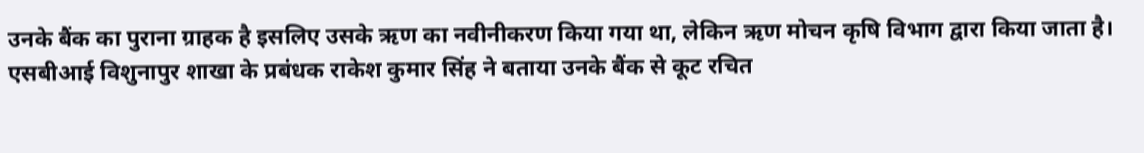उनके बैंक का पुराना ग्राहक है इसलिए उसके ऋण का नवीनीकरण किया गया था, लेकिन ऋण मोचन कृषि विभाग द्वारा किया जाता है।
एसबीआई विशुनापुर शाखा के प्रबंधक राकेश कुमार सिंह ने बताया उनके बैंक से कूट रचित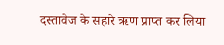दस्तावेज के सहारे ऋण प्राप्त कर लिया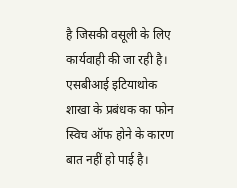है जिसकी वसूली के लिए कार्यवाही की जा रही है। एसबीआई इटियाथोक शाखा के प्रबंधक का फोन स्विच ऑफ होने के कारण बात नहीं हो पाई है।